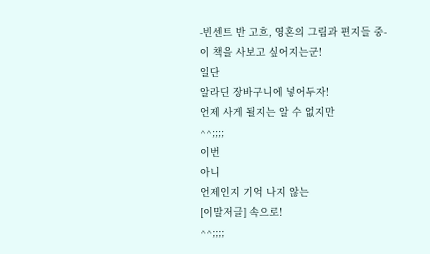-빈센트 반 고흐, 영혼의 그림과 편지들 중-
이 책을 사보고 싶어지는군!
일단
알라딘 장바구니에 넣어두자!
언제 사게 될지는 알 수 없지만
^^;;;;
이번
아니
언제인지 기억 나지 않는
[이말저글] 속으로!
^^;;;;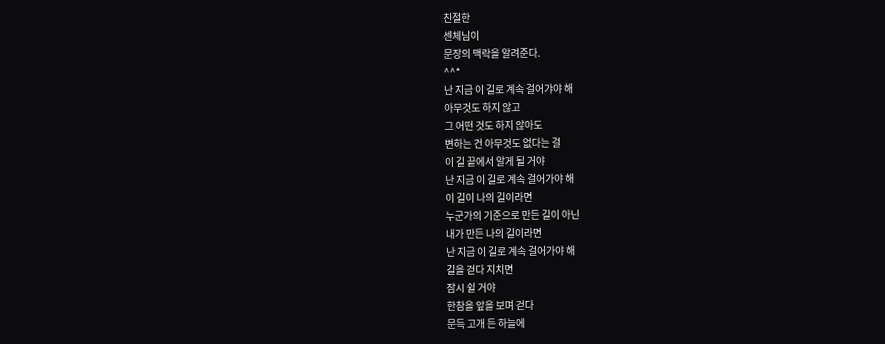친절한
센체님이
문장의 맥락을 알려준다.
^^*
난 지금 이 길로 계속 걸어갸야 해
아무것도 하지 않고
그 어떤 것도 하지 않아도
변하는 건 아무것도 없다는 걸
이 길 끝에서 알게 될 거야
난 지금 이 길로 계속 걸어가야 해
이 길이 나의 길이라면
누군가의 기준으로 만든 길이 아닌
내가 만든 나의 길이라면
난 지금 이 길로 계속 걸어가야 해
길을 걷다 지치면
잠시 쉴 거야
한참을 앞을 보며 걷다
문득 고개 든 하늘에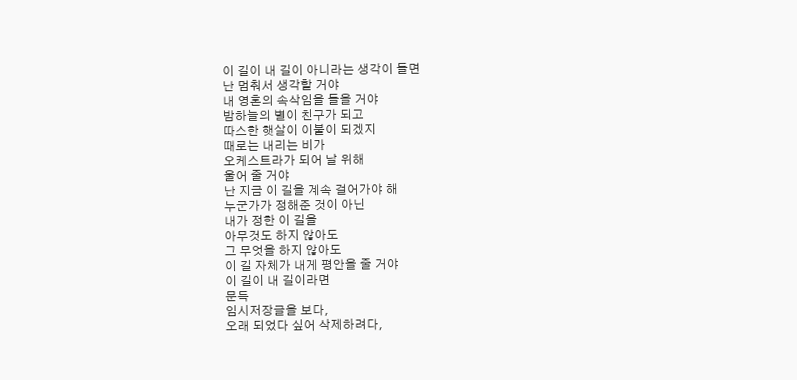이 길이 내 길이 아니라는 생각이 들면
난 멈춰서 생각할 거야
내 영혼의 속삭임을 들을 거야
밤하늘의 별이 친구가 되고
따스한 햇살이 이불이 되겠지
때로는 내리는 비가
오케스트라가 되어 날 위해
울어 줄 거야
난 지금 이 길을 계속 걸어가야 해
누군가가 정해준 것이 아닌
내가 정한 이 길을
아무것도 하지 않아도
그 무엇을 하지 않아도
이 길 자체가 내게 평안을 줄 거야
이 길이 내 길이라면
문득
임시저장글을 보다,
오래 되었다 싶어 삭제하려다,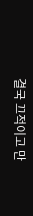결국 끄적이고 만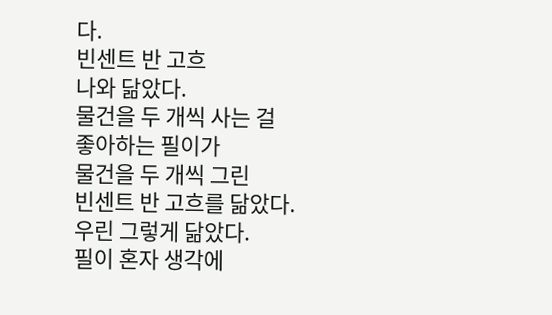다.
빈센트 반 고흐
나와 닮았다.
물건을 두 개씩 사는 걸
좋아하는 필이가
물건을 두 개씩 그린
빈센트 반 고흐를 닮았다.
우린 그렇게 닮았다.
필이 혼자 생각에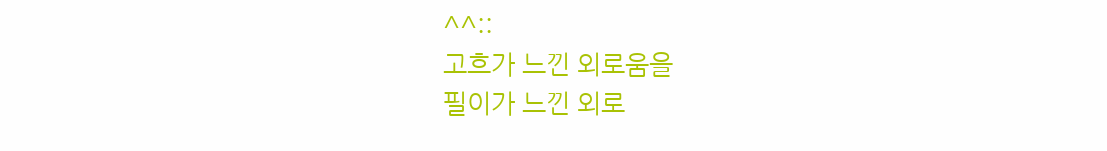^^::
고흐가 느낀 외로움을
필이가 느낀 외로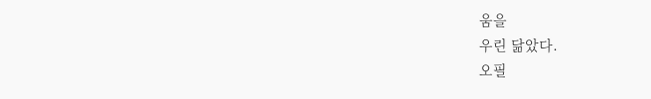움을
우린 닮았다.
오필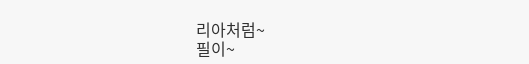리아처럼~
필이~